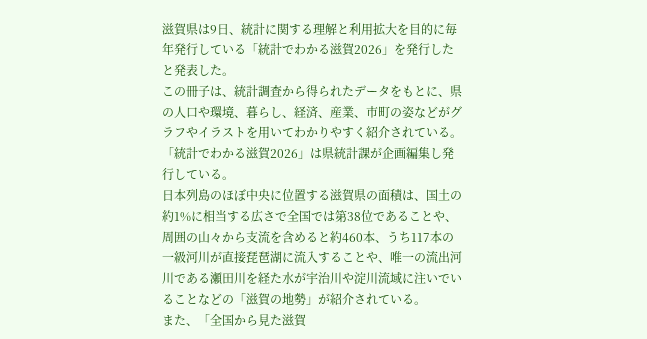滋賀県は9日、統計に関する理解と利用拡大を目的に毎年発行している「統計でわかる滋賀2026」を発行したと発表した。
この冊子は、統計調査から得られたデータをもとに、県の人口や環境、暮らし、経済、産業、市町の姿などがグラフやイラストを用いてわかりやすく紹介されている。
「統計でわかる滋賀2026」は県統計課が企画編集し発行している。
日本列島のほぼ中央に位置する滋賀県の面積は、国土の約1%に相当する広さで全国では第38位であることや、周囲の山々から支流を含めると約460本、うち117本の一級河川が直接琵琶湖に流入することや、唯一の流出河川である瀬田川を経た水が宇治川や淀川流域に注いでいることなどの「滋賀の地勢」が紹介されている。
また、「全国から見た滋賀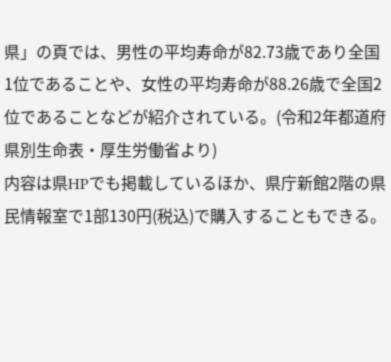県」の頁では、男性の平均寿命が82.73歳であり全国1位であることや、女性の平均寿命が88.26歳で全国2位であることなどが紹介されている。(令和2年都道府県別生命表・厚生労働省より)
内容は県HPでも掲載しているほか、県庁新館2階の県民情報室で1部130円(税込)で購入することもできる。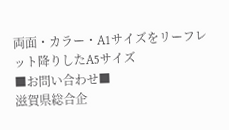両面・カラー・A1サイズをリーフレット降りしたA5サイズ
■お問い合わせ■
滋賀県総合企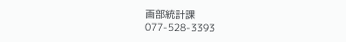画部統計課
077-528-3393